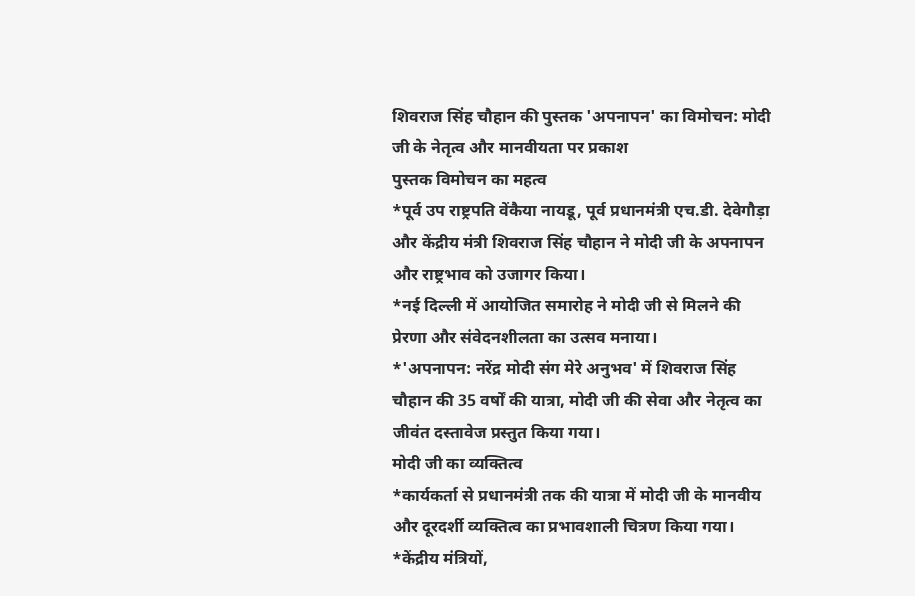शिवराज सिंह चौहान की पुस्तक 'अपनापन' का विमोचन: मोदी जी के नेतृत्व और मानवीयता पर प्रकाश
पुस्तक विमोचन का महत्व
*पूर्व उप राष्ट्रपति वेंकैया नायडू, पूर्व प्रधानमंत्री एच.डी. देवेगौड़ा और केंद्रीय मंत्री शिवराज सिंह चौहान ने मोदी जी के अपनापन और राष्ट्रभाव को उजागर किया।
*नई दिल्ली में आयोजित समारोह ने मोदी जी से मिलने की प्रेरणा और संवेदनशीलता का उत्सव मनाया।
*'अपनापन: नरेंद्र मोदी संग मेरे अनुभव' में शिवराज सिंह चौहान की 35 वर्षों की यात्रा, मोदी जी की सेवा और नेतृत्व का जीवंत दस्तावेज प्रस्तुत किया गया।
मोदी जी का व्यक्तित्व
*कार्यकर्ता से प्रधानमंत्री तक की यात्रा में मोदी जी के मानवीय और दूरदर्शी व्यक्तित्व का प्रभावशाली चित्रण किया गया।
*केंद्रीय मंत्रियों,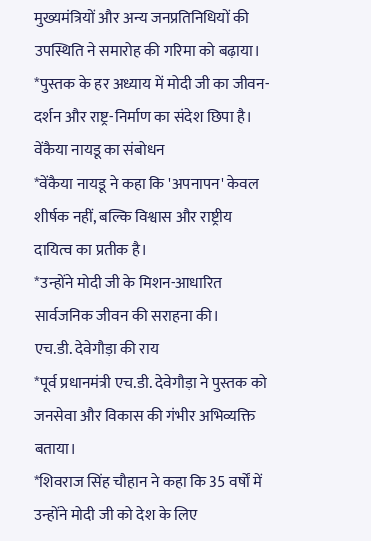मुख्यमंत्रियों और अन्य जनप्रतिनिधियों की उपस्थिति ने समारोह की गरिमा को बढ़ाया।
*पुस्तक के हर अध्याय में मोदी जी का जीवन-दर्शन और राष्ट्र-निर्माण का संदेश छिपा है।
वेंकैया नायडू का संबोधन
*वेंकैया नायडू ने कहा कि 'अपनापन' केवल शीर्षक नहीं, बल्कि विश्वास और राष्ट्रीय दायित्व का प्रतीक है।
*उन्होंने मोदी जी के मिशन-आधारित सार्वजनिक जीवन की सराहना की।
एच.डी. देवेगौड़ा की राय
*पूर्व प्रधानमंत्री एच.डी. देवेगौड़ा ने पुस्तक को जनसेवा और विकास की गंभीर अभिव्यक्ति बताया।
*शिवराज सिंह चौहान ने कहा कि 35 वर्षों में उन्होंने मोदी जी को देश के लिए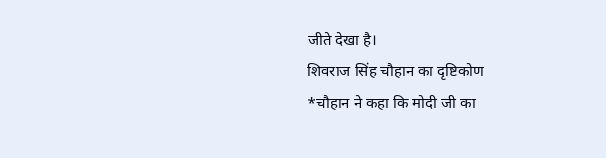जीते देखा है।
शिवराज सिंह चौहान का दृष्टिकोण
*चौहान ने कहा कि मोदी जी का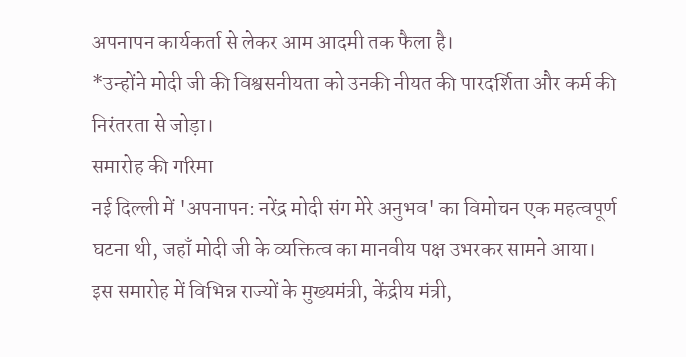अपनापन कार्यकर्ता से लेकर आम आदमी तक फैला है।
*उन्होंने मोदी जी की विश्वसनीयता को उनकी नीयत की पारदर्शिता और कर्म की निरंतरता से जोड़ा।
समारोह की गरिमा
नई दिल्ली में 'अपनापन: नरेंद्र मोदी संग मेरे अनुभव' का विमोचन एक महत्वपूर्ण घटना थी, जहाँ मोदी जी के व्यक्तित्व का मानवीय पक्ष उभरकर सामने आया।
इस समारोह में विभिन्न राज्यों के मुख्यमंत्री, केंद्रीय मंत्री,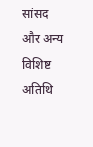सांसद और अन्य विशिष्ट अतिथि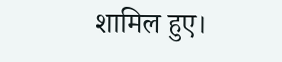शामिल हुए।